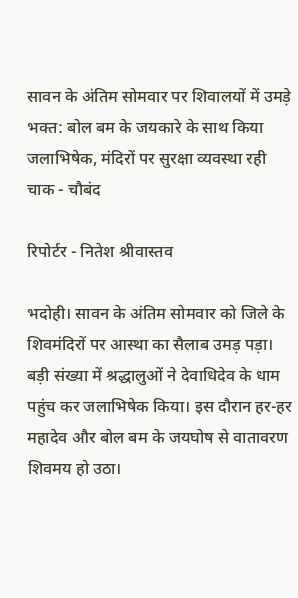सावन के अंतिम सोमवार पर शिवालयों में उमड़े भक्त: बोल बम के जयकारे के साथ किया जलाभिषेक, मंदिरों पर सुरक्षा व्यवस्था रही चाक - चौबंद

रिपोर्टर - नितेश श्रीवास्तव

भदोही। सावन के अंतिम सोमवार को जिले के शिवमंदिरों पर आस्था का सैलाब उमड़ पड़ा। बड़ी संख्या में श्रद्धालुओं ने देवाधिदेव के धाम पहुंच कर जलाभिषेक किया। इस दौरान हर-हर महादेव और बोल बम के जयघोष से वातावरण शिवमय हो उठा।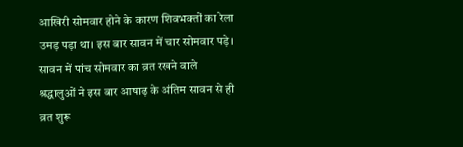आखिरी सोमवार होने के कारण शिवभक्तों का रेला उमड़ पड़ा था। इस बार सावन में चार सोमवार पड़े। सावन में पांच सोमवार का व्रत रखने वाले श्रद्धालुओं ने इस बार आषाढ़ के अंतिम सावन से ही व्रत शुरू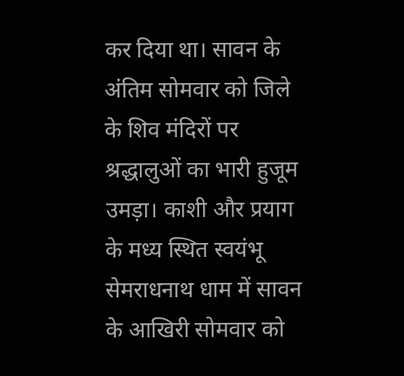कर दिया था। सावन के अंतिम सोमवार को जिले के शिव मंदिरों पर श्रद्धालुओं का भारी हुजूम उमड़ा। काशी और प्रयाग के मध्य स्थित स्वयंभू सेमराधनाथ धाम में सावन के आखिरी सोमवार को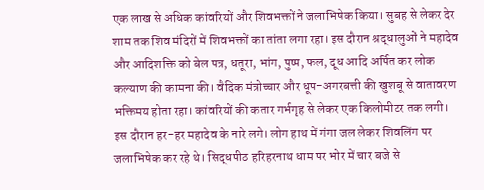एक लाख से अधिक कांवरियों और शिवभक्तों ने जलाभिषेक किया। सुबह से लेकर देर शाम तक शिव मंदिरों में शिवभक्तों का तांता लगा रहा। इस दौरान श्रद्धालुओं ने महादेव और आदिशक्ति को बेल पत्र, धतूरा, भांग, पुष्प, फल, दूध आदि अर्पित कर लोक कल्याण की कामना की। वैदिक मंत्रोच्चार और धूप-अगरबत्ती की खुशबू से वातावरण भक्तिमय होता रहा। कांवरियों की कतार गर्भगृह से लेकर एक किलोमीटर तक लगी। इस दौरान हर-हर महादेव के नारे लगे। लोग हाथ में गंगा जल लेकर शिवलिंग पर जलाभिषेक कर रहे थे। सिद्धपीठ हरिहरनाथ धाम पर भोर में चार बजे से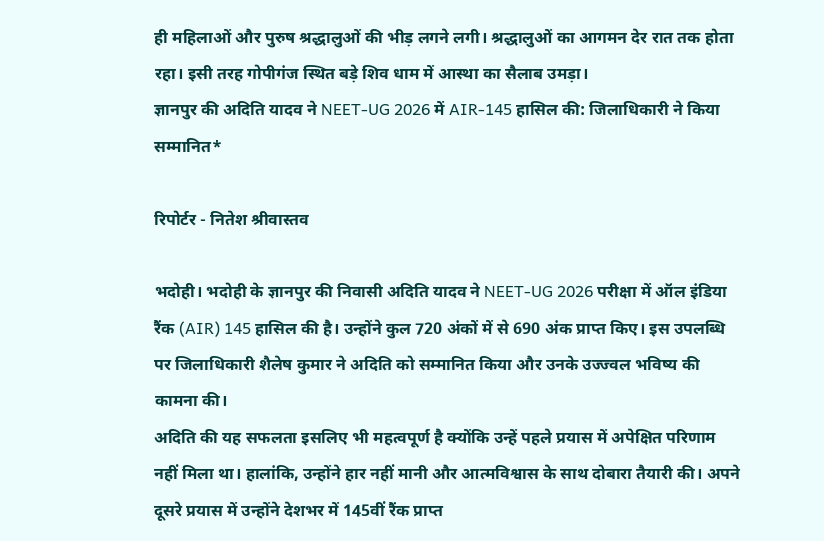ही महिलाओं और पुरुष श्रद्धालुओं की भीड़ लगने लगी। श्रद्धालुओं का आगमन देर रात तक होता रहा। इसी तरह गोपीगंज स्थित बड़े शिव धाम में आस्था का सैलाब उमड़ा।
ज्ञानपुर की अदिति यादव ने NEET-UG 2026 में AIR-145 हासिल की: जिलाधिकारी ने किया सम्मानित*

रिपोर्टर - नितेश श्रीवास्तव

भदोही। भदोही के ज्ञानपुर की निवासी अदिति यादव ने NEET-UG 2026 परीक्षा में ऑल इंडिया रैंक (AIR) 145 हासिल की है। उन्होंने कुल 720 अंकों में से 690 अंक प्राप्त किए। इस उपलब्धि पर जिलाधिकारी शैलेष कुमार ने अदिति को सम्मानित किया और उनके उज्ज्वल भविष्य की कामना की।
अदिति की यह सफलता इसलिए भी महत्वपूर्ण है क्योंकि उन्हें पहले प्रयास में अपेक्षित परिणाम नहीं मिला था। हालांकि, उन्होंने हार नहीं मानी और आत्मविश्वास के साथ दोबारा तैयारी की। अपने दूसरे प्रयास में उन्होंने देशभर में 145वीं रैंक प्राप्त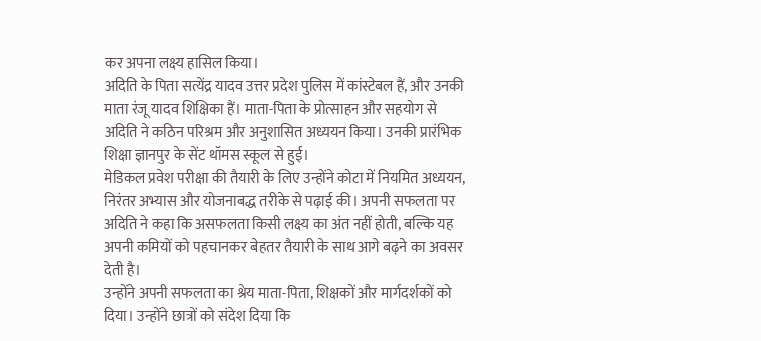कर अपना लक्ष्य हासिल किया।
अदिति के पिता सत्येंद्र यादव उत्तर प्रदेश पुलिस में कांस्टेबल हैं, और उनकी माता रंजू यादव शिक्षिका हैं। माता-पिता के प्रोत्साहन और सहयोग से अदिति ने कठिन परिश्रम और अनुशासित अध्ययन किया। उनकी प्रारंभिक शिक्षा ज्ञानपुर के सेंट थॉमस स्कूल से हुई।
मेडिकल प्रवेश परीक्षा की तैयारी के लिए उन्होंने कोटा में नियमित अध्ययन, निरंतर अभ्यास और योजनाबद्ध तरीके से पढ़ाई की। अपनी सफलता पर अदिति ने कहा कि असफलता किसी लक्ष्य का अंत नहीं होती, बल्कि यह अपनी कमियों को पहचानकर बेहतर तैयारी के साथ आगे बढ़ने का अवसर देती है।
उन्होंने अपनी सफलता का श्रेय माता-पिता, शिक्षकों और मार्गदर्शकों को दिया। उन्होंने छात्रों को संदेश दिया कि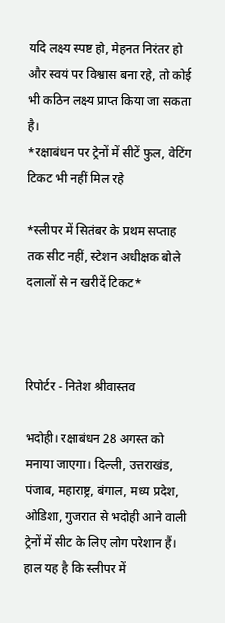यदि लक्ष्य स्पष्ट हो, मेहनत निरंतर हो और स्वयं पर विश्वास बना रहे, तो कोई भी कठिन लक्ष्य प्राप्त किया जा सकता है।
*रक्षाबंधन पर ट्रेनों में सीटें फुल, वेटिंग टिकट भी नहीं मिल रहे

*स्लीपर में सितंबर के प्रथम सप्ताह तक सीट नहीं, स्टेशन अधीक्षक बोले दलालों से न खरीदें टिकट*



रिपोर्टर - नितेश श्रीवास्तव

भदोही। रक्षाबंधन 28 अगस्त को मनाया जाएगा। दिल्ली, उत्तराखंड, पंजाब, महाराष्ट्र, बंगाल, मध्य प्रदेश, ओडिशा, गुजरात से भदोही आने वाली ट्रेनों में सीट के लिए लोग परेशान हैं। हाल यह है कि स्लीपर में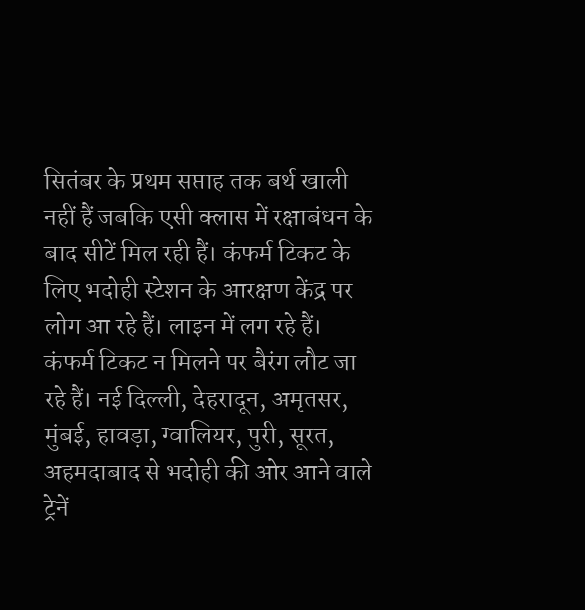सितंबर के प्रथम सप्ताह तक बर्थ खाली नहीं हैं जबकि एसी क्लास में रक्षाबंधन के बाद सीटें मिल रही हैं। कंफर्म टिकट के लिए भदोही स्टेशन के आरक्षण केंद्र पर लोग आ रहे हैं। लाइन में लग रहे हैं। कंफर्म टिकट न मिलने पर बैरंग लौट जा रहे हैं। नई दिल्ली, देहरादून, अमृतसर, मुंबई, हावड़ा, ग्वालियर, पुरी, सूरत, अहमदाबाद से भदोही की ओर आने वाले ट्रेनें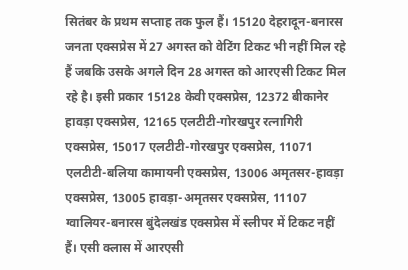सितंबर के प्रथम सप्ताह तक फुल हैं। 15120 देहरादून-बनारस जनता एक्सप्रेस में 27 अगस्त को वेटिंग टिकट भी नहीं मिल रहे हैं जबकि उसके अगले दिन 28 अगस्त को आरएसी टिकट मिल रहे है। इसी प्रकार 15128 केवी एक्सप्रेस, 12372 बीकानेर हावड़ा एक्सप्रेस, 12165 एलटीटी-गोरखपुर रत्नागिरी एक्सप्रेस, 15017 एलटीटी-गोरखपुर एक्सप्रेस, 11071 एलटीटी-बलिया कामायनी एक्सप्रेस, 13006 अमृतसर-हावड़ा एक्सप्रेस, 13005 हावड़ा-अमृतसर एक्सप्रेस, 11107 ग्वालियर-बनारस बुंदेलखंड एक्सप्रेस में स्लीपर में टिकट नहीं हैं। एसी क्लास में आरएसी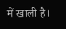में खाली है।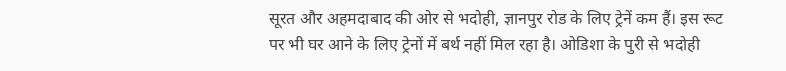सूरत और अहमदाबाद की ओर से भदोही, ज्ञानपुर रोड के लिए ट्रेनें कम हैं। इस रूट पर भी घर आने के लिए ट्रेनों में बर्थ नहीं मिल रहा है। ओडिशा के पुरी से भदोही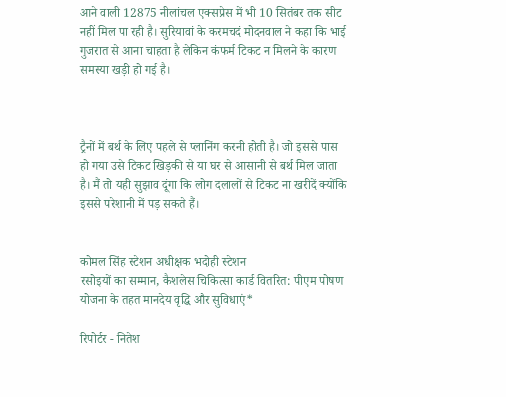आने वाली 12875 नीलांचल एक्सप्रेस में भी 10 सितंबर तक सीट नहीं मिल पा रही है। सुरियावां के करमचदं मोदनवाल ने कहा कि भाई गुजरात से आना चाहता है लेकिन कंफर्म टिकट न मिलने के कारण समस्या खड़ी हो गई है।



ट्रैनों में बर्थ के लिए पहले से प्लानिंग करनी होती है। जो इससे पास हो गया उसे टिकट खिड़की से या घर से आसानी से बर्थ मिल जाता है। मैं तो यही सुझाव दूंगा कि लोग दलालों से टिकट ना खरीदें क्योंकि इससे परेशानी में पड़ सकते हैं।


कोमल सिंह स्टेशन अधीक्षक भदोही स्टेशन
रसोइयों का सम्मान, कैशलेस चिकित्सा कार्ड वितरित: पीएम पोषण योजना के तहत मानदेय वृद्धि और सुविधाएं*

रिपोर्टर - नितेश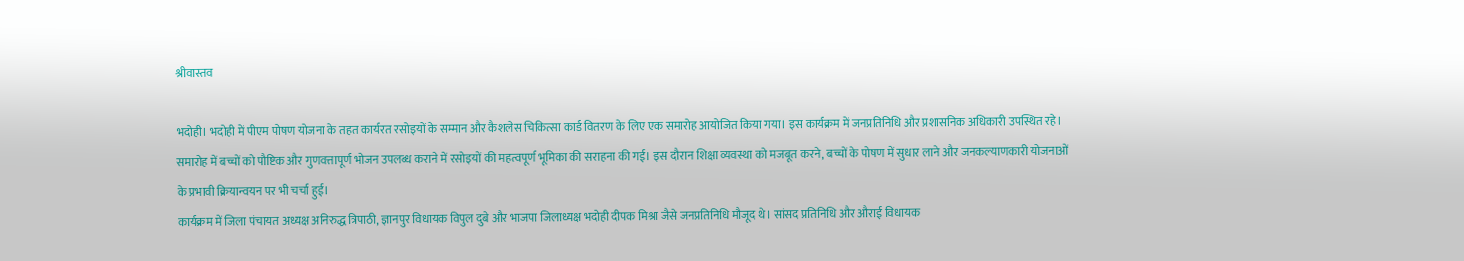श्रीवास्तव

भदोही। भदोही में पीएम पोषण योजना के तहत कार्यरत रसोइयों के सम्मान और कैशलेस चिकित्सा कार्ड वितरण के लिए एक समारोह आयोजित किया गया। इस कार्यक्रम में जनप्रतिनिधि और प्रशासनिक अधिकारी उपस्थित रहे।
समारोह में बच्चों को पौष्टिक और गुणवत्तापूर्ण भोजन उपलब्ध कराने में रसोइयों की महत्वपूर्ण भूमिका की सराहना की गई। इस दौरान शिक्षा व्यवस्था को मजबूत करने, बच्चों के पोषण में सुधार लाने और जनकल्याणकारी योजनाओं के प्रभावी क्रियान्वयन पर भी चर्चा हुई।
कार्यक्रम में जिला पंचायत अध्यक्ष अनिरुद्ध त्रिपाठी, ज्ञानपुर विधायक विपुल दुबे और भाजपा जिलाध्यक्ष भदोही दीपक मिश्रा जैसे जनप्रतिनिधि मौजूद थे। सांसद प्रतिनिधि और औराई विधायक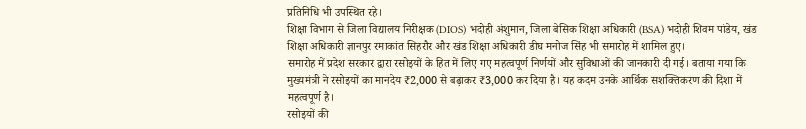प्रतिनिधि भी उपस्थित रहे।
शिक्षा विभाग से जिला विद्यालय निरीक्षक (DIOS) भदोही अंशुमान, जिला बेसिक शिक्षा अधिकारी (BSA) भदोही शिवम पांडेय, खंड शिक्षा अधिकारी ज्ञानपुर रमाकांत सिहरौर और खंड शिक्षा अधिकारी डीघ मनोज सिंह भी समारोह में शामिल हुए।
समारोह में प्रदेश सरकार द्वारा रसोइयों के हित में लिए गए महत्वपूर्ण निर्णयों और सुविधाओं की जानकारी दी गई। बताया गया कि मुख्यमंत्री ने रसोइयों का मानदेय ₹2,000 से बढ़ाकर ₹3,000 कर दिया है। यह कदम उनके आर्थिक सशक्तिकरण की दिशा में महत्वपूर्ण है।
रसोइयों की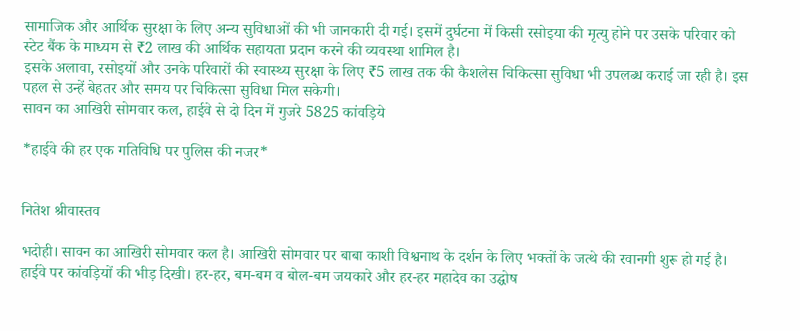सामाजिक और आर्थिक सुरक्षा के लिए अन्य सुविधाओं की भी जानकारी दी गई। इसमें दुर्घटना में किसी रसोइया की मृत्यु होने पर उसके परिवार को स्टेट बैंक के माध्यम से ₹2 लाख की आर्थिक सहायता प्रदान करने की व्यवस्था शामिल है।
इसके अलावा, रसोइयों और उनके परिवारों की स्वास्थ्य सुरक्षा के लिए ₹5 लाख तक की कैशलेस चिकित्सा सुविधा भी उपलब्ध कराई जा रही है। इस पहल से उन्हें बेहतर और समय पर चिकित्सा सुविधा मिल सकेगी।
सावन का आखिरी सोमवार कल, हाईवे से दो दिन में गुजरे 5825 कांवड़िये

*हाईवे की हर एक गतिविधि पर पुलिस की नजर*


नितेश श्रीवास्तव

भदोही। सावन का आखिरी सोमवार कल है। आखिरी सोमवार पर बाबा काशी विश्वनाथ के दर्शन के लिए भक्तों के जत्थे की रवानगी शुरू हो गई है। हाईवे पर कांवड़ियों की भीड़ दिखी। हर-हर, बम-बम व बोल-बम जयकारे और हर-हर महादेव का उद्घोष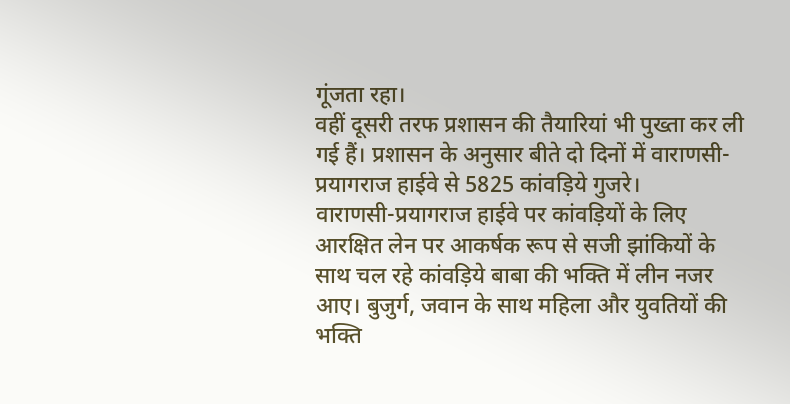गूंजता रहा।
वहीं दूसरी तरफ प्रशासन की तैयारियां भी पुख्ता कर ली गई हैं। प्रशासन के अनुसार बीते दो दिनों में वाराणसी-प्रयागराज हाईवे से 5825 कांवड़िये गुजरे।
वाराणसी-प्रयागराज हाईवे पर कांवड़ियों के लिए आरक्षित लेन पर आकर्षक रूप से सजी झांकियों के साथ चल रहे कांवड़िये बाबा की भक्ति में लीन नजर आए। बुजुर्ग, जवान के साथ महिला और युवतियों की भक्ति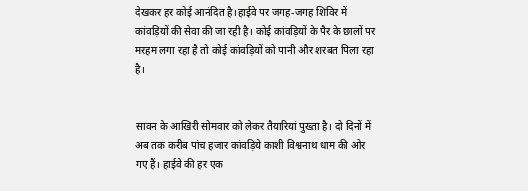देखकर हर कोई आनंदित है।हाईवे पर जगह-जगह शिविर में कांवड़ियों की सेवा की जा रही है। कोई कांवड़ियों के पैर के छालों पर मरहम लगा रहा है तो कोई कांवड़ियों को पानी और शरबत पिला रहा है।


सावन के आखिरी सोमवार को लेकर तैयारियां पुख्ता है। दो दिनों में अब तक करीब पांच हजार कांवड़िये काशी विश्वनाथ धाम की ओर गए हैं। हाईवे की हर एक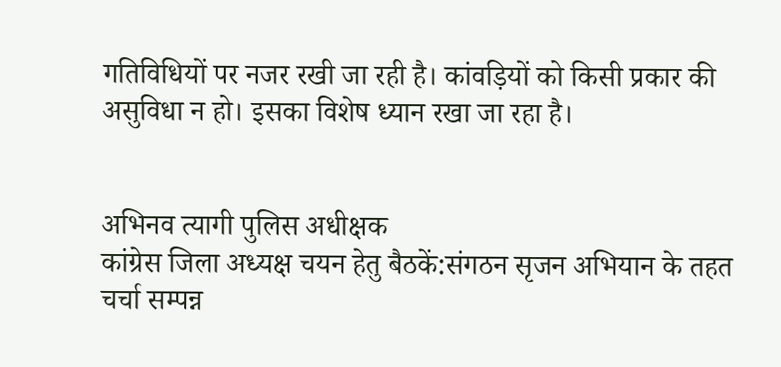गतिविधियों पर नजर रखी जा रही है। कांवड़ियों को किसी प्रकार की असुविधा न हो। इसका विशेष ध्यान रखा जा रहा है।


अभिनव त्यागी पुलिस अधीक्षक
कांग्रेस जिला अध्यक्ष चयन हेतु बैठकें:संगठन सृजन अभियान के तहत चर्चा सम्पन्न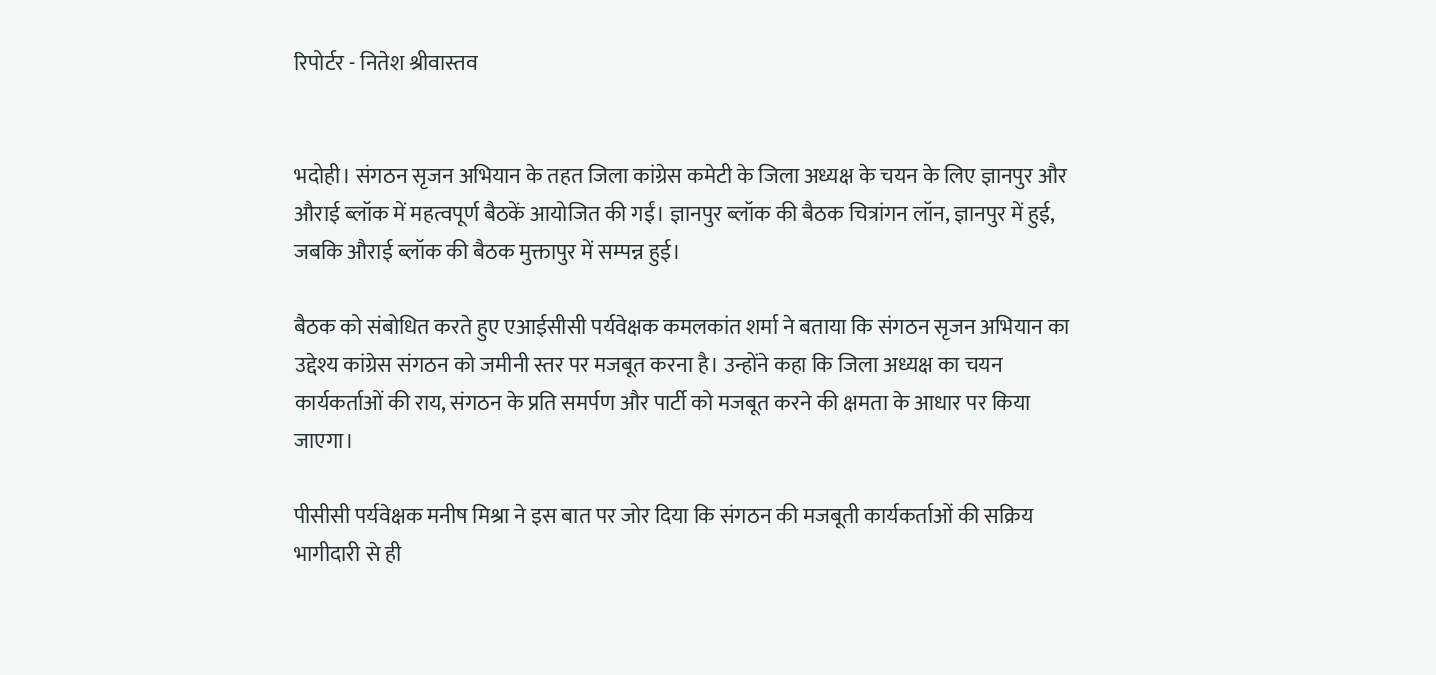रिपोर्टर - नितेश श्रीवास्तव


भदोही। संगठन सृजन अभियान के तहत जिला कांग्रेस कमेटी के जिला अध्यक्ष के चयन के लिए ज्ञानपुर और औराई ब्लॉक में महत्वपूर्ण बैठकें आयोजित की गईं। ज्ञानपुर ब्लॉक की बैठक चित्रांगन लॉन, ज्ञानपुर में हुई, जबकि औराई ब्लॉक की बैठक मुक्तापुर में सम्पन्न हुई।

बैठक को संबोधित करते हुए एआईसीसी पर्यवेक्षक कमलकांत शर्मा ने बताया कि संगठन सृजन अभियान का उद्देश्य कांग्रेस संगठन को जमीनी स्तर पर मजबूत करना है। उन्होंने कहा कि जिला अध्यक्ष का चयन कार्यकर्ताओं की राय, संगठन के प्रति समर्पण और पार्टी को मजबूत करने की क्षमता के आधार पर किया जाएगा।

पीसीसी पर्यवेक्षक मनीष मिश्रा ने इस बात पर जोर दिया कि संगठन की मजबूती कार्यकर्ताओं की सक्रिय भागीदारी से ही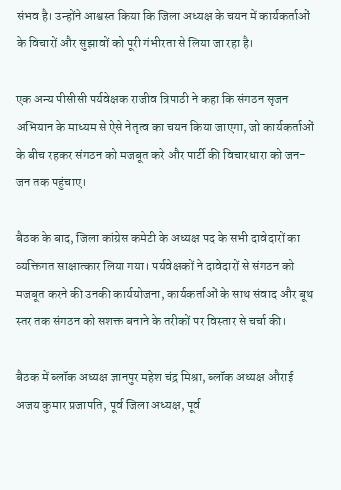संभव है। उन्होंने आश्वस्त किया कि जिला अध्यक्ष के चयन में कार्यकर्ताओं के विचारों और सुझावों को पूरी गंभीरता से लिया जा रहा है।

एक अन्य पीसीसी पर्यवेक्षक राजीव त्रिपाठी ने कहा कि संगठन सृजन अभियान के माध्यम से ऐसे नेतृत्व का चयन किया जाएगा, जो कार्यकर्ताओं के बीच रहकर संगठन को मजबूत करे और पार्टी की विचारधारा को जन-जन तक पहुंचाए।

बैठक के बाद, जिला कांग्रेस कमेटी के अध्यक्ष पद के सभी दावेदारों का व्यक्तिगत साक्षात्कार लिया गया। पर्यवेक्षकों ने दावेदारों से संगठन को मजबूत करने की उनकी कार्ययोजना, कार्यकर्ताओं के साथ संवाद और बूथ स्तर तक संगठन को सशक्त बनाने के तरीकों पर विस्तार से चर्चा की।

बैठक में ब्लॉक अध्यक्ष ज्ञानपुर महेश चंद्र मिश्रा, ब्लॉक अध्यक्ष औराई अजय कुमार प्रजापति, पूर्व जिला अध्यक्ष, पूर्व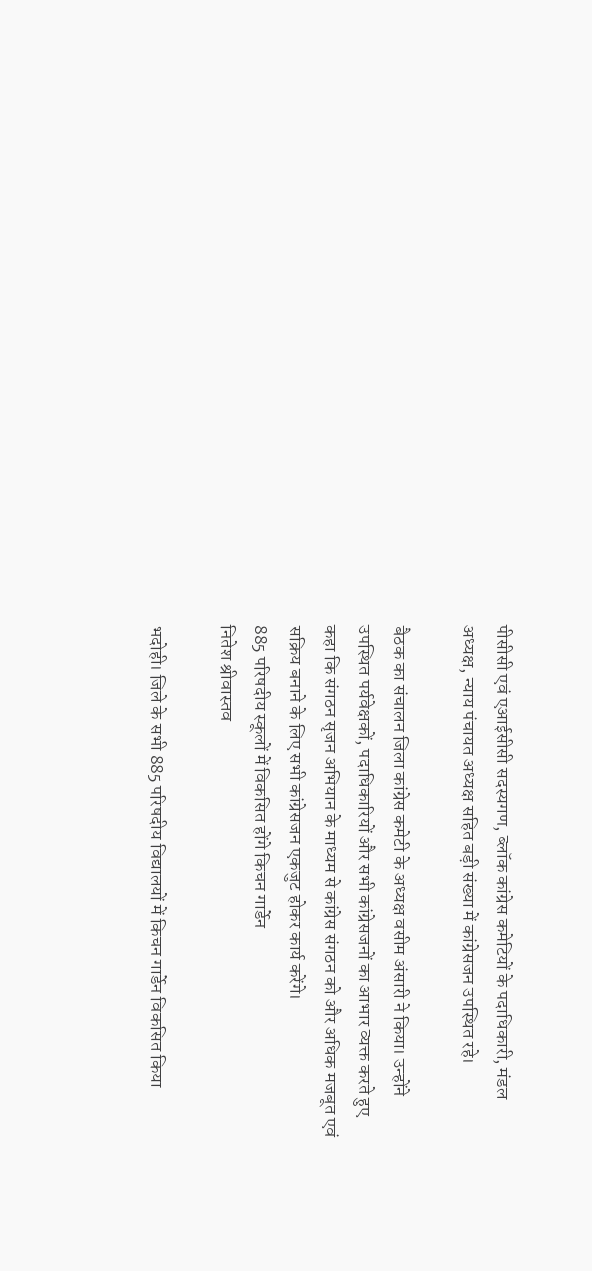पीसीसी एवं एआईसीसी सदस्यगण, ब्लॉक कांग्रेस कमेटियों के पदाधिकारी, मंडल अध्यक्ष, न्याय पंचायत अध्यक्ष सहित बड़ी संख्या में कांग्रेसजन उपस्थित रहे।

बैठक का संचालन जिला कांग्रेस कमेटी के अध्यक्ष वसीम अंसारी ने किया। उन्होंने उपस्थित पर्यवेक्षकों, पदाधिकारियों और सभी कांग्रेसजनों का आभार व्यक्त करते हुए कहा कि संगठन सृजन अभियान के माध्यम से कांग्रेस संगठन को और अधिक मजबूत एवं सक्रिय बनाने के लिए सभी कांग्रेसजन एकजुट होकर कार्य करेंगे।
885 परिषदीय स्कूलों में विकसित होंगे किचन गार्डेन
नितेश श्रीवास्तव

भदोही। जिले के सभी 885 परिषदीय विद्यालयों में किचन गार्डेन विकसित किया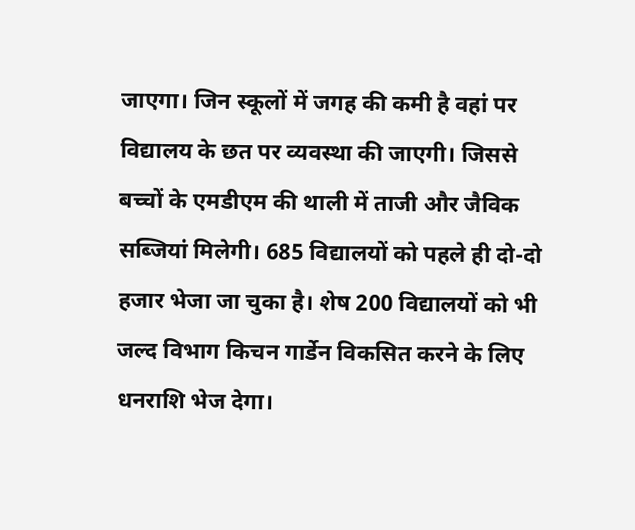जाएगा। जिन स्कूलों में जगह की कमी है वहां पर विद्यालय के छत पर व्यवस्था की जाएगी। जिससे बच्चों के एमडीएम की थाली में ताजी और जैविक सब्जियां मिलेगी। 685 विद्यालयों को पहले ही दो-दो हजार भेजा जा चुका है। शेष 200 विद्यालयों को भी जल्द विभाग किचन गार्डेन विकसित करने के लिए धनराशि भेज देगा।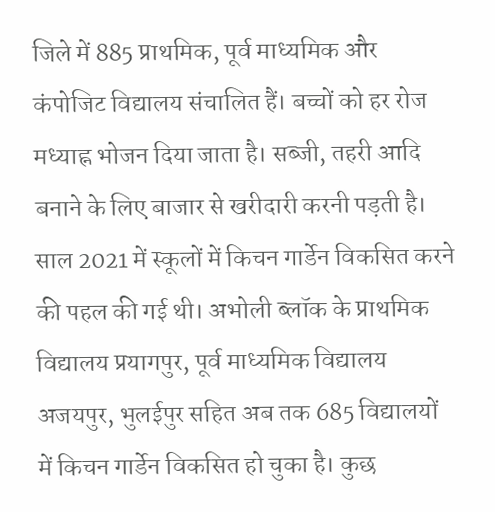जिले में 885 प्राथमिक, पूर्व माध्यमिक और कंपोजिट विद्यालय संचालित हैं। बच्चों को हर रोज मध्याह्न भोजन दिया जाता है। सब्जी, तहरी आदि बनाने के लिए बाजार से खरीदारी करनी पड़ती है। साल 2021 में स्कूलों में किचन गार्डेन विकसित करने की पहल की गई थी। अभोली ब्लॉक के प्राथमिक विद्यालय प्रयागपुर, पूर्व माध्यमिक विद्यालय अजयपुर, भुलईपुर सहित अब तक 685 विद्यालयों में किचन गार्डेन विकसित हो चुका है। कुछ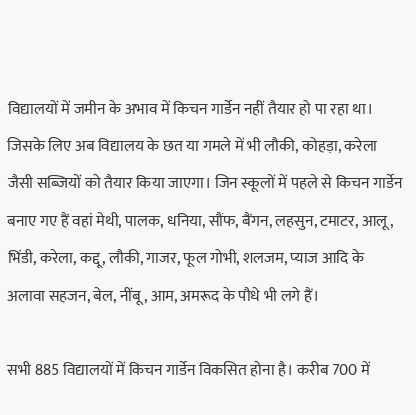विद्यालयों में जमीन के अभाव में किचन गार्डेन नहीं तैयार हो पा रहा था। जिसके लिए अब विद्यालय के छत या गमले में भी लौकी, कोहड़ा, करेला जैसी सब्जियों को तैयार किया जाएगा। जिन स्कूलों में पहले से किचन गार्डेन बनाए गए हैं वहां मेथी, पालक, धनिया, सौंफ, बैंगन, लहसुन, टमाटर, आलू, भिंडी, करेला, कद्दू, लौकी, गाजर, फूल गोभी, शलजम, प्याज आदि के अलावा सहजन, बेल, नींबू, आम, अमरूद के पौधे भी लगे हैं।

सभी 885 विद्यालयों में किचन गार्डेन विकसित होना है। करीब 700 में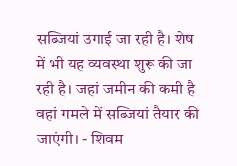सब्जियां उगाई जा रही है। शेष में भी यह व्यवस्था शुरू की जा रही है। जहां जमीन की कमी है वहां गमले में सब्जियां तैयार की जाएंगी। - शिवम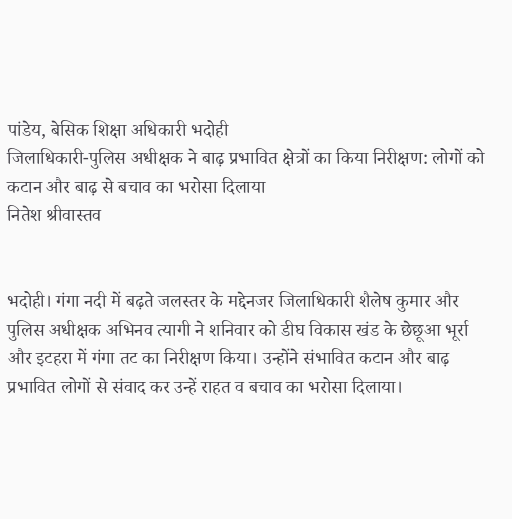पांडेय, बेसिक शिक्षा अधिकारी भदोही
जिलाधिकारी-पुलिस अधीक्षक ने बाढ़ प्रभावित क्षेत्रों का किया निरीक्षण: लोगों को कटान और बाढ़ से बचाव का भरोसा दिलाया
नितेश श्रीवास्तव


भदोही। गंगा नदी में बढ़ते जलस्तर के मद्देनजर जिलाधिकारी शैलेष कुमार और पुलिस अधीक्षक अभिनव त्यागी ने शनिवार को डीघ विकास खंड के छेछूआ भूर्रा और इटहरा में गंगा तट का निरीक्षण किया। उन्होंने संभावित कटान और बाढ़ प्रभावित लोगों से संवाद कर उन्हें राहत व बचाव का भरोसा दिलाया।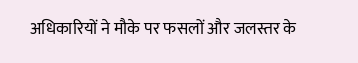अधिकारियों ने मौके पर फसलों और जलस्तर के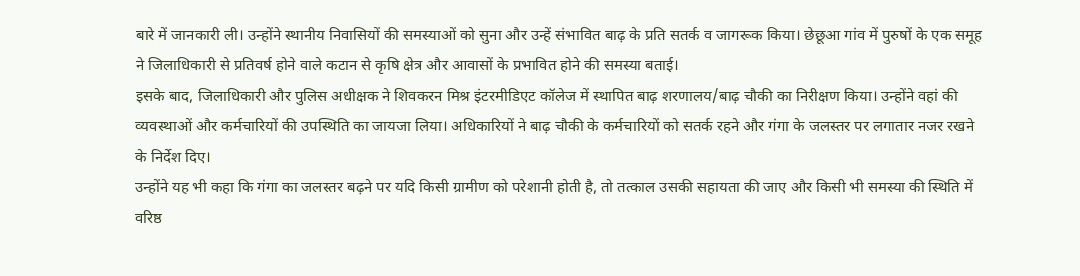बारे में जानकारी ली। उन्होंने स्थानीय निवासियों की समस्याओं को सुना और उन्हें संभावित बाढ़ के प्रति सतर्क व जागरूक किया। छेछूआ गांव में पुरुषों के एक समूह ने जिलाधिकारी से प्रतिवर्ष होने वाले कटान से कृषि क्षेत्र और आवासों के प्रभावित होने की समस्या बताई।
इसके बाद, जिलाधिकारी और पुलिस अधीक्षक ने शिवकरन मिश्र इंटरमीडिएट कॉलेज में स्थापित बाढ़ शरणालय/बाढ़ चौकी का निरीक्षण किया। उन्होंने वहां की व्यवस्थाओं और कर्मचारियों की उपस्थिति का जायजा लिया। अधिकारियों ने बाढ़ चौकी के कर्मचारियों को सतर्क रहने और गंगा के जलस्तर पर लगातार नजर रखने के निर्देश दिए।
उन्होंने यह भी कहा कि गंगा का जलस्तर बढ़ने पर यदि किसी ग्रामीण को परेशानी होती है, तो तत्काल उसकी सहायता की जाए और किसी भी समस्या की स्थिति में वरिष्ठ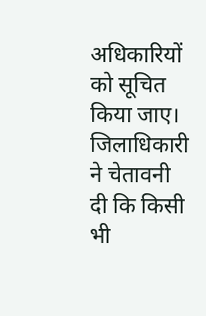अधिकारियों को सूचित किया जाए। जिलाधिकारी ने चेतावनी दी कि किसी भी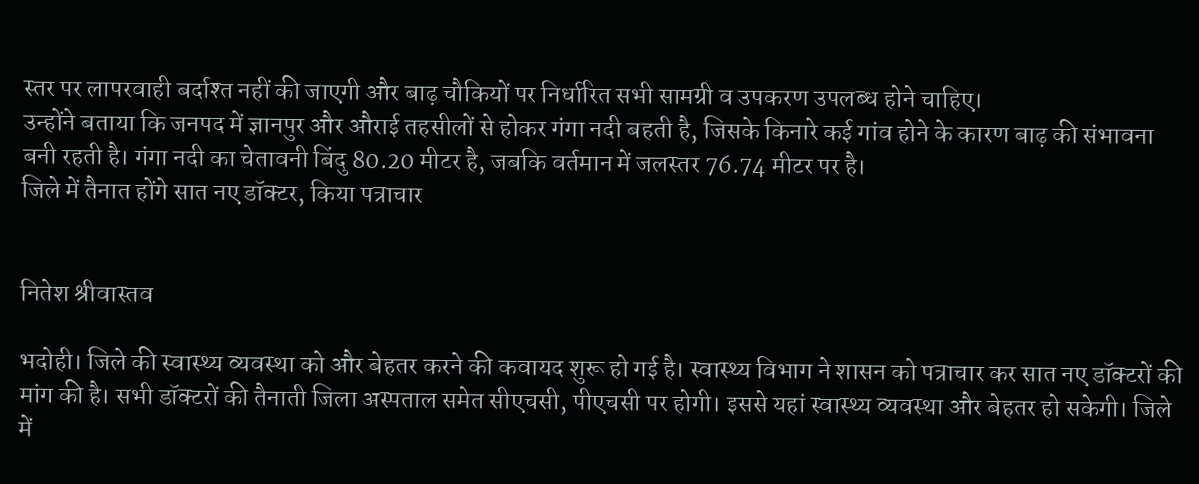स्तर पर लापरवाही बर्दाश्त नहीं की जाएगी और बाढ़ चौकियों पर निर्धारित सभी सामग्री व उपकरण उपलब्ध होने चाहिए।
उन्होंने बताया कि जनपद में ज्ञानपुर और औराई तहसीलों से होकर गंगा नदी बहती है, जिसके किनारे कई गांव होने के कारण बाढ़ की संभावना बनी रहती है। गंगा नदी का चेतावनी बिंदु 80.20 मीटर है, जबकि वर्तमान में जलस्तर 76.74 मीटर पर है।
जिले में तैनात होंगे सात नए डॉक्टर, किया पत्राचार


नितेश श्रीवास्तव

भदोही। जिले की स्वास्थ्य व्यवस्था को और बेहतर करने की कवायद शुरू हो गई है। स्वास्थ्य विभाग ने शासन को पत्राचार कर सात नए डॉक्टरों की मांग की है। सभी डॉक्टरों की तैनाती जिला अस्पताल समेत सीएचसी, पीएचसी पर होगी। इससे यहां स्वास्थ्य व्यवस्था और बेहतर हो सकेगी। जिले में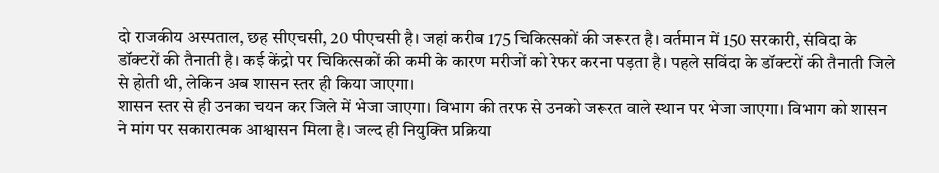दो राजकीय अस्पताल, छह सीएचसी, 20 पीएचसी है। जहां करीब 175 चिकित्सकों की जरूरत है। वर्तमान में 150 सरकारी, संविदा के डॉक्टरों की तैनाती है। कई केंद्रो पर चिकित्सकों की कमी के कारण मरीजों को रेफर करना पड़ता है। पहले सविंदा के डॉक्टरों की तैनाती जिले से होती थी, लेकिन अब शासन स्तर ही किया जाएगा।
शासन स्तर से ही उनका चयन कर जिले में भेजा जाएगा। विभाग की तरफ से उनको जरूरत वाले स्थान पर भेजा जाएगा। विभाग को शासन ने मांग पर सकारात्मक आश्वासन मिला है। जल्द ही नियुक्ति प्रक्रिया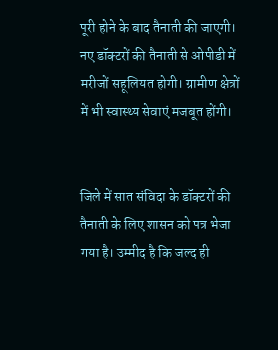पूरी होने के बाद तैनाती की जाएगी। नए डॉक्टरों की तैनाती से ओपीडी में मरीजों सहूलियत होगी। ग्रामीण क्षेत्रों में भी स्वास्थ्य सेवाएं मजबूत होंगी।


जिले में सात संविदा के डॉक्टरों की तैनाती के लिए शासन को पत्र भेजा गया है। उम्मीद है कि जल्द ही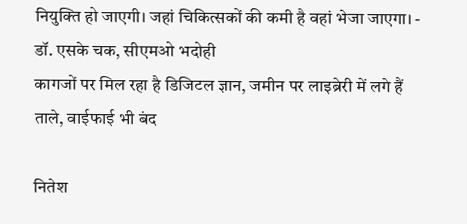नियुक्ति हो जाएगी। जहां चिकित्सकों की कमी है वहां भेजा जाएगा। - डॉ. एसके चक, सीएमओ भदोही
कागजों पर मिल रहा है डिजिटल ज्ञान, जमीन पर लाइब्रेरी में लगे हैं ताले, वाईफाई भी बंद

नितेश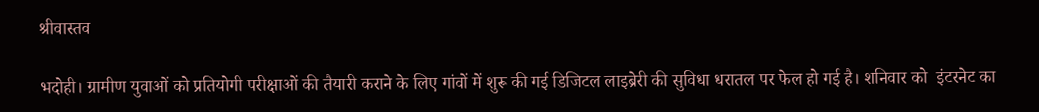श्रीवास्तव

भदोही। ग्रामीण युवाओं को प्रतियोगी परीक्षाओं की तैयारी कराने के लिए गांवों में शुरू की गई डिजिटल लाइब्रेरी की सुविधा धरातल पर फेल हो गई है। शनिवार को  इंटरनेट का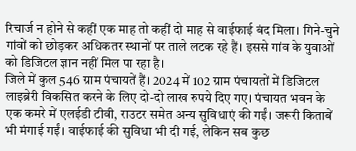रिचार्ज न होने से कहीं एक माह तो कहीं दो माह से वाईफाई बंद मिला। गिने-चुने गांवों को छोड़कर अधिकतर स्थानों पर ताले लटक रहे हैं। इससे गांव के युवाओं को डिजिटल ज्ञान नहीं मिल पा रहा है।
जिले में कुल 546 ग्राम पंचायतें हैं। 2024 में 102 ग्राम पंचायतों में डिजिटल लाइब्रेरी विकसित करने के लिए दो-दो लाख रुपये दिए गए। पंचायत भवन के एक कमरे में एलईडी टीवी, राउटर समेत अन्य सुविधाएं की गईं। जरूरी किताबें भी मंगाई गईं। वाईफाई की सुविधा भी दी गई, लेकिन सब कुछ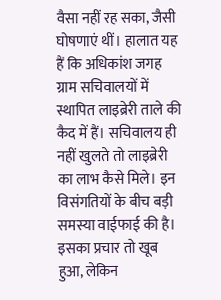वैसा नहीं रह सका, जैसी घोषणाएं थीं। हालात यह हैं कि अधिकांश जगह ग्राम सचिवालयों में स्थापित लाइब्रेरी ताले की कैद में हैं। सचिवालय ही नहीं खुलते तो लाइब्रेरी का लाभ कैसे मिले। इन विसंगतियों के बीच बड़ी समस्या वाईफाई की है। इसका प्रचार तो खूब हुआ, लेकिन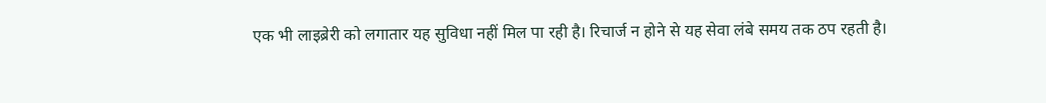एक भी लाइब्रेरी को लगातार यह सुविधा नहीं मिल पा रही है। रिचार्ज न होने से यह सेवा लंबे समय तक ठप रहती है।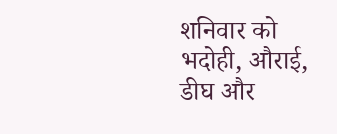शनिवार को भदोही, औराई, डीघ और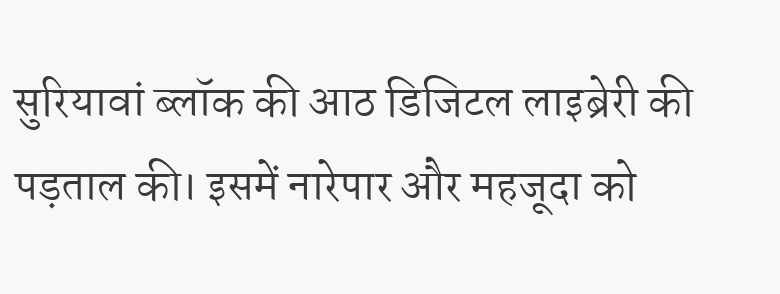सुरियावां ब्लॉक की आठ डिजिटल लाइब्रेरी की पड़ताल की। इसमें नारेपार और महजूदा को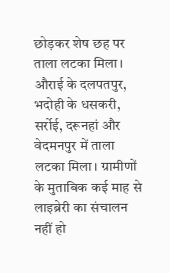छोड़कर शेष छह पर ताला लटका मिला। औराई के दलपतपुर, भदोही के धसकरी, सर्रोई, दरूनहां और वेदमनपुर में ताला लटका मिला। ग्रामीणों के मुताबिक कई माह से लाइब्रेरी का संचालन नहीं हो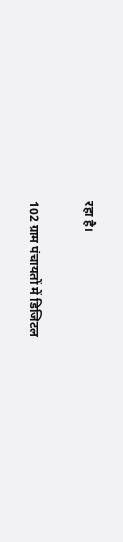रहा है।

102 ग्राम पंचायतों में डिजिटल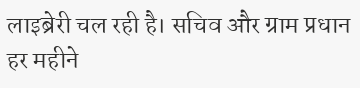लाइब्रेरी चल रही है। सचिव और ग्राम प्रधान हर महीने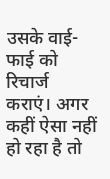उसके वाई-फाई को रिचार्ज कराएं। अगर कहीं ऐसा नहीं हो रहा है तो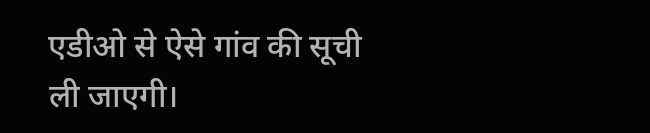एडीओ से ऐसे गांव की सूची ली जाएगी।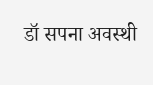डॉ सपना अवस्थी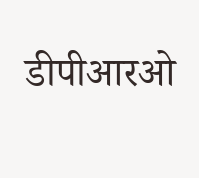डीपीआरओ